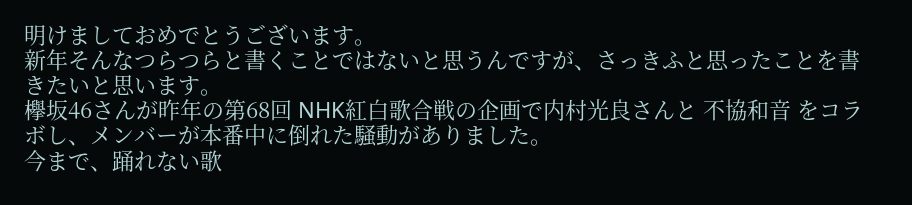明けましておめでとうございます。
新年そんなつらつらと書くことではないと思うんですが、さっきふと思ったことを書きたいと思います。
欅坂46さんが昨年の第68回 NHK紅白歌合戦の企画で内村光良さんと 不協和音 をコラボし、メンバーが本番中に倒れた騒動がありました。
今まで、踊れない歌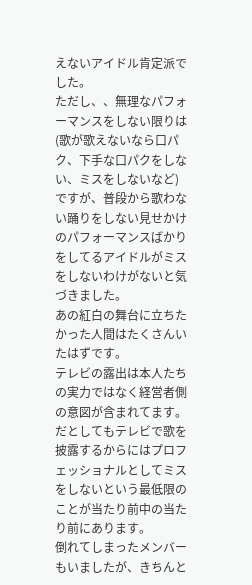えないアイドル肯定派でした。
ただし、、無理なパフォーマンスをしない限りは(歌が歌えないなら口パク、下手な口パクをしない、ミスをしないなど)
ですが、普段から歌わない踊りをしない見せかけのパフォーマンスばかりをしてるアイドルがミスをしないわけがないと気づきました。
あの紅白の舞台に立ちたかった人間はたくさんいたはずです。
テレビの露出は本人たちの実力ではなく経営者側の意図が含まれてます。
だとしてもテレビで歌を披露するからにはプロフェッショナルとしてミスをしないという最低限のことが当たり前中の当たり前にあります。
倒れてしまったメンバーもいましたが、きちんと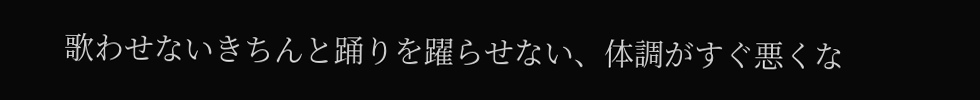歌わせないきちんと踊りを躍らせない、体調がすぐ悪くな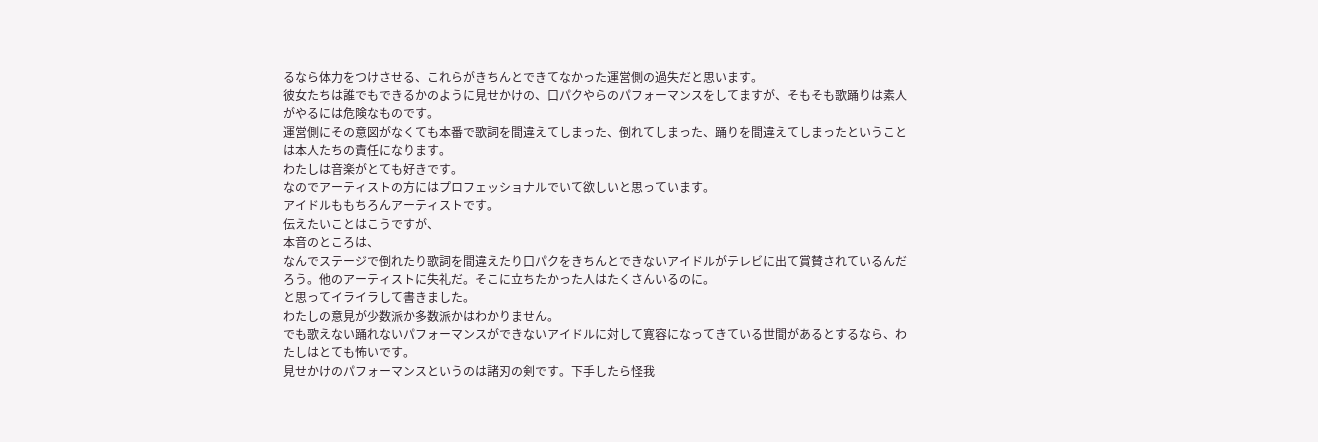るなら体力をつけさせる、これらがきちんとできてなかった運営側の過失だと思います。
彼女たちは誰でもできるかのように見せかけの、口パクやらのパフォーマンスをしてますが、そもそも歌踊りは素人がやるには危険なものです。
運営側にその意図がなくても本番で歌詞を間違えてしまった、倒れてしまった、踊りを間違えてしまったということは本人たちの責任になります。
わたしは音楽がとても好きです。
なのでアーティストの方にはプロフェッショナルでいて欲しいと思っています。
アイドルももちろんアーティストです。
伝えたいことはこうですが、
本音のところは、
なんでステージで倒れたり歌詞を間違えたり口パクをきちんとできないアイドルがテレビに出て賞賛されているんだろう。他のアーティストに失礼だ。そこに立ちたかった人はたくさんいるのに。
と思ってイライラして書きました。
わたしの意見が少数派か多数派かはわかりません。
でも歌えない踊れないパフォーマンスができないアイドルに対して寛容になってきている世間があるとするなら、わたしはとても怖いです。
見せかけのパフォーマンスというのは諸刃の剣です。下手したら怪我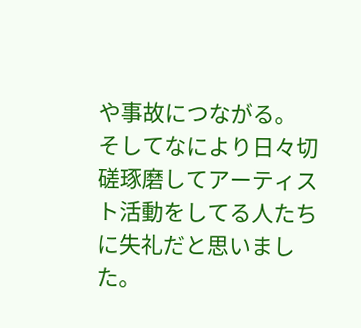や事故につながる。
そしてなにより日々切磋琢磨してアーティスト活動をしてる人たちに失礼だと思いました。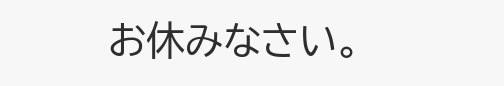お休みなさい。